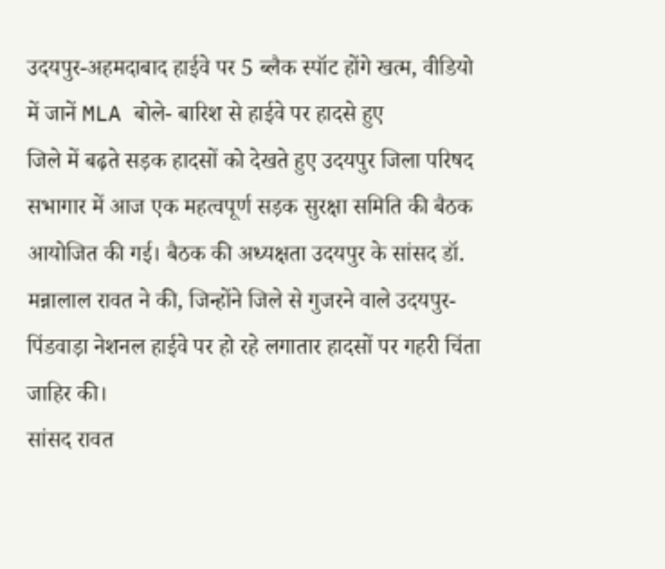उदयपुर-अहमदाबाद हाईवे पर 5 ब्लैक स्पॉट होंगे खत्म, वीडियो में जानें MLA बोले- बारिश से हाईवे पर हादसे हुए
जिले में बढ़ते सड़क हादसों को देखते हुए उदयपुर जिला परिषद सभागार में आज एक महत्वपूर्ण सड़क सुरक्षा समिति की बैठक आयोजित की गई। बैठक की अध्यक्षता उदयपुर के सांसद डॉ. मन्नालाल रावत ने की, जिन्होंने जिले से गुजरने वाले उदयपुर-पिंडवाड़ा नेशनल हाईवे पर हो रहे लगातार हादसों पर गहरी चिंता जाहिर की।
सांसद रावत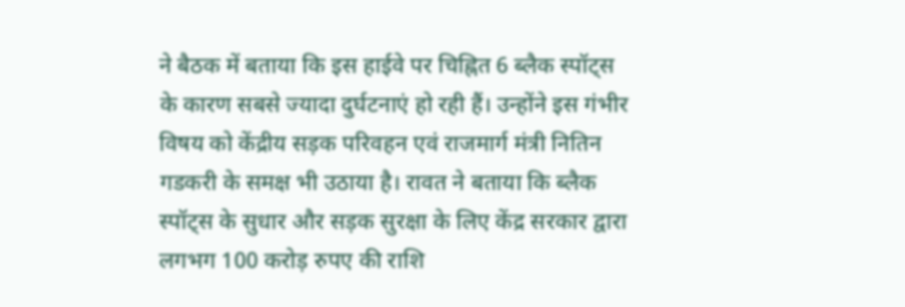ने बैठक में बताया कि इस हाईवे पर चिह्नित 6 ब्लैक स्पॉट्स के कारण सबसे ज्यादा दुर्घटनाएं हो रही हैं। उन्होंने इस गंभीर विषय को केंद्रीय सड़क परिवहन एवं राजमार्ग मंत्री नितिन गडकरी के समक्ष भी उठाया है। रावत ने बताया कि ब्लैक स्पॉट्स के सुधार और सड़क सुरक्षा के लिए केंद्र सरकार द्वारा लगभग 100 करोड़ रुपए की राशि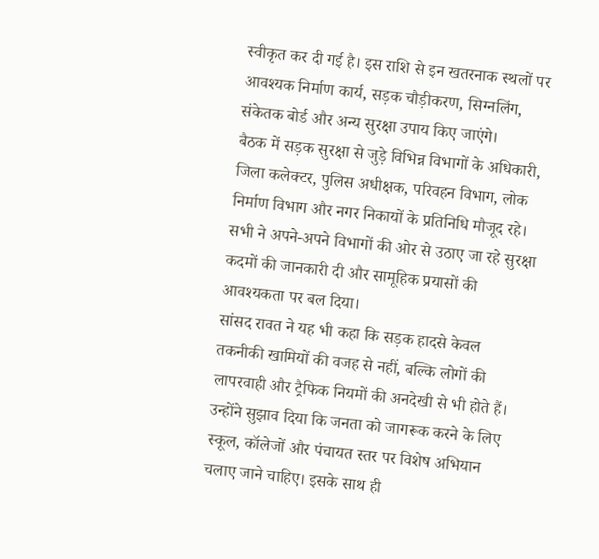स्वीकृत कर दी गई है। इस राशि से इन खतरनाक स्थलों पर आवश्यक निर्माण कार्य, सड़क चौड़ीकरण, सिग्नलिंग, संकेतक बोर्ड और अन्य सुरक्षा उपाय किए जाएंगे।
बैठक में सड़क सुरक्षा से जुड़े विभिन्न विभागों के अधिकारी, जिला कलेक्टर, पुलिस अधीक्षक, परिवहन विभाग, लोक निर्माण विभाग और नगर निकायों के प्रतिनिधि मौजूद रहे। सभी ने अपने-अपने विभागों की ओर से उठाए जा रहे सुरक्षा कदमों की जानकारी दी और सामूहिक प्रयासों की आवश्यकता पर बल दिया।
सांसद रावत ने यह भी कहा कि सड़क हादसे केवल तकनीकी खामियों की वजह से नहीं, बल्कि लोगों की लापरवाही और ट्रैफिक नियमों की अनदेखी से भी होते हैं। उन्होंने सुझाव दिया कि जनता को जागरूक करने के लिए स्कूल, कॉलेजों और पंचायत स्तर पर विशेष अभियान चलाए जाने चाहिए। इसके साथ ही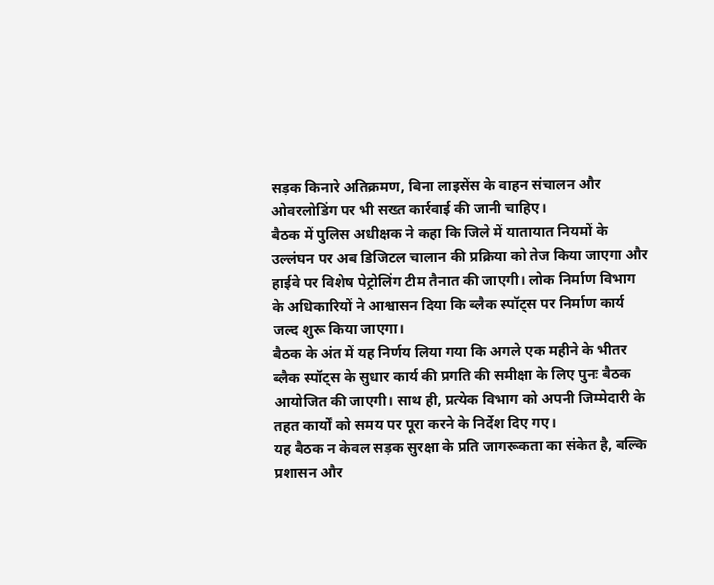सड़क किनारे अतिक्रमण, बिना लाइसेंस के वाहन संचालन और ओवरलोडिंग पर भी सख्त कार्रवाई की जानी चाहिए।
बैठक में पुलिस अधीक्षक ने कहा कि जिले में यातायात नियमों के उल्लंघन पर अब डिजिटल चालान की प्रक्रिया को तेज किया जाएगा और हाईवे पर विशेष पेट्रोलिंग टीम तैनात की जाएगी। लोक निर्माण विभाग के अधिकारियों ने आश्वासन दिया कि ब्लैक स्पॉट्स पर निर्माण कार्य जल्द शुरू किया जाएगा।
बैठक के अंत में यह निर्णय लिया गया कि अगले एक महीने के भीतर ब्लैक स्पॉट्स के सुधार कार्य की प्रगति की समीक्षा के लिए पुनः बैठक आयोजित की जाएगी। साथ ही, प्रत्येक विभाग को अपनी जिम्मेदारी के तहत कार्यों को समय पर पूरा करने के निर्देश दिए गए।
यह बैठक न केवल सड़क सुरक्षा के प्रति जागरूकता का संकेत है, बल्कि प्रशासन और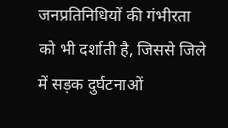जनप्रतिनिधियों की गंभीरता को भी दर्शाती है, जिससे जिले में सड़क दुर्घटनाओं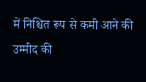में निश्चित रूप से कमी आने की उम्मीद की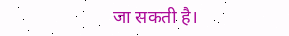जा सकती है।